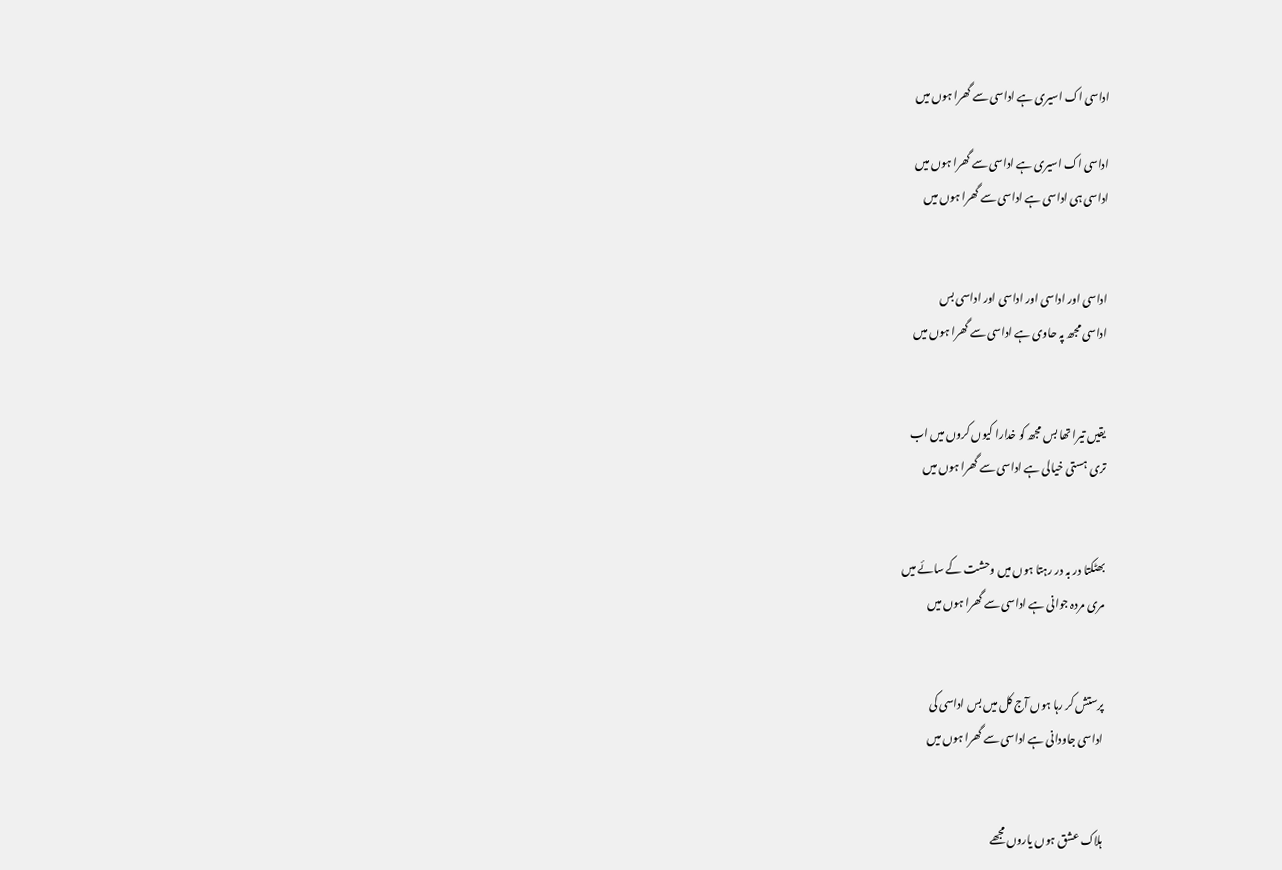اداسی اک اسیری ہے اداسی سے گھرا ہوں میں

اداسی اک اسیری ہے اداسی سے گھرا ہوں میں
اداسی ہی اداسی ہے اداسی سے گھرا ہوں میں


اداسی اور اداسی اور اداسی اور اداسی بس
اداسی مجھ پہ حاوی ہے اداسی سے گھرا ہوں میں


یقیں تیرا تھا بس مجھ کو خدارا کیوں کروں میں اب
تری ہستی خیالی ہے اداسی سے گھرا ہوں میں


بھٹکتا در بہ در رہتا ہوں میں وحشت کے سائے میں
مری مردہ جوانی ہے اداسی سے گھرا ہوں میں


پرستش کر رہا ہوں آج کل میں بس اداسی کی
اداسی جاودانی ہے اداسی سے گھرا ہوں میں


ہلاک عشق ہوں یاروں مجھے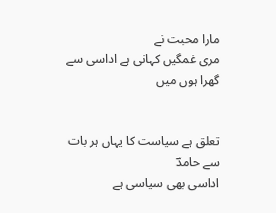مارا محبت نے
مری غمگیں کہانی ہے اداسی سے گھرا ہوں میں


تعلق ہے سیاست کا یہاں ہر بات سے حامدؔ
اداسی بھی سیاسی ہے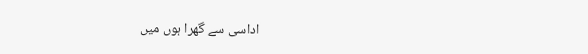اداسی سے گھرا ہوں میں